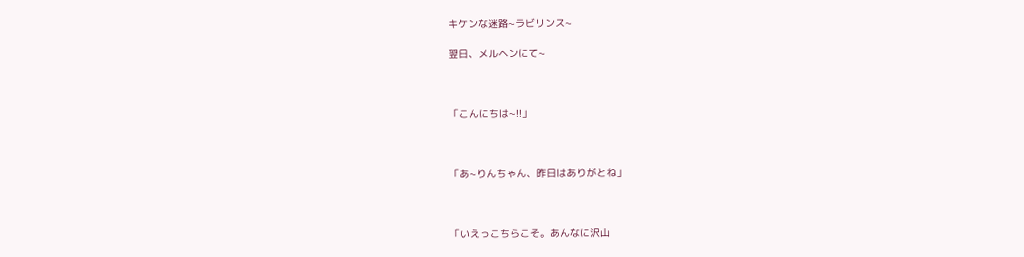キケンな迷路~ラビリンス~

翌日、メルヘンにて~



「こんにちは~!!」



「あ~りんちゃん、昨日はありがとね」



「いえっこちらこそ。あんなに沢山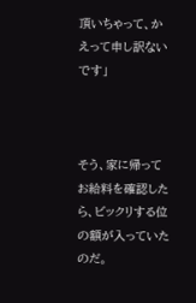頂いちゃって、かえって申し訳ないです」



そう、家に帰ってお給料を確認したら、ビックリする位の額が入っていたのだ。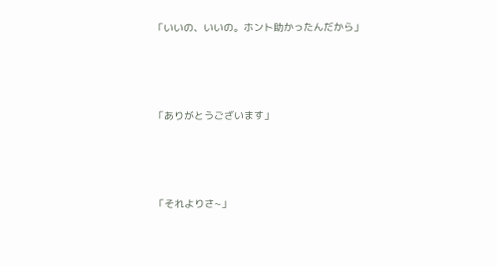「いいの、いいの。ホント助かったんだから」



「ありがとうございます」



「それよりさ~」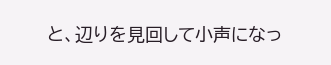と、辺りを見回して小声になっ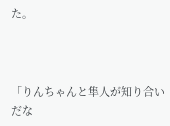た。



「りんちゃんと隼人が知り合いだな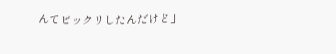んてビックリしたんだけど」